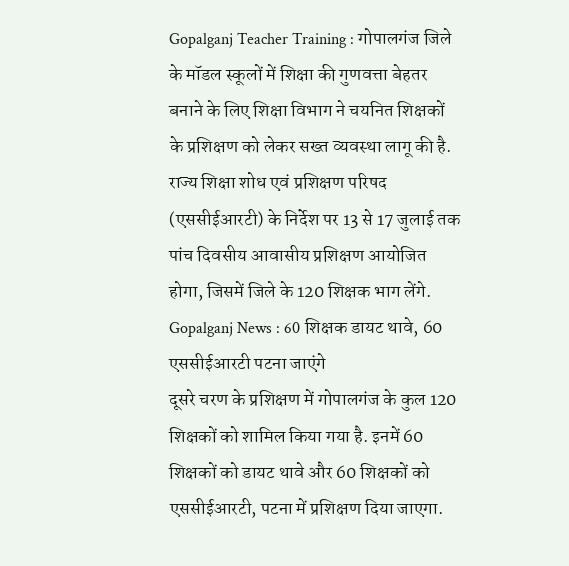Gopalganj Teacher Training : गोपालगंज जिले के मॉडल स्कूलों में शिक्षा की गुणवत्ता बेहतर बनाने के लिए शिक्षा विभाग ने चयनित शिक्षकों के प्रशिक्षण को लेकर सख्त व्यवस्था लागू की है. राज्य शिक्षा शोध एवं प्रशिक्षण परिषद (एससीईआरटी) के निर्देश पर 13 से 17 जुलाई तक पांच दिवसीय आवासीय प्रशिक्षण आयोजित होगा, जिसमें जिले के 120 शिक्षक भाग लेंगे.
Gopalganj News : 60 शिक्षक डायट थावे, 60 एससीईआरटी पटना जाएंगे
दूसरे चरण के प्रशिक्षण में गोपालगंज के कुल 120 शिक्षकों को शामिल किया गया है. इनमें 60 शिक्षकों को डायट थावे और 60 शिक्षकों को एससीईआरटी, पटना में प्रशिक्षण दिया जाएगा.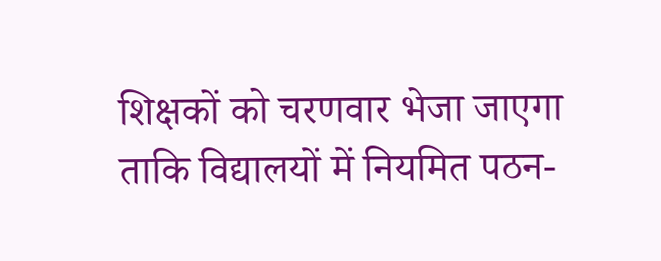शिक्षकों को चरणवार भेजा जाएगा ताकि विद्यालयों में नियमित पठन-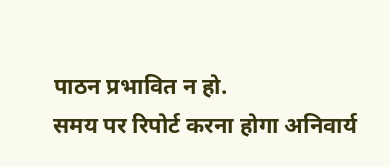पाठन प्रभावित न हो.
समय पर रिपोर्ट करना होगा अनिवार्य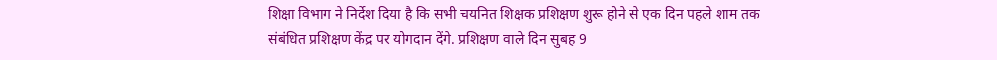शिक्षा विभाग ने निर्देश दिया है कि सभी चयनित शिक्षक प्रशिक्षण शुरू होने से एक दिन पहले शाम तक संबंधित प्रशिक्षण केंद्र पर योगदान देंगे. प्रशिक्षण वाले दिन सुबह 9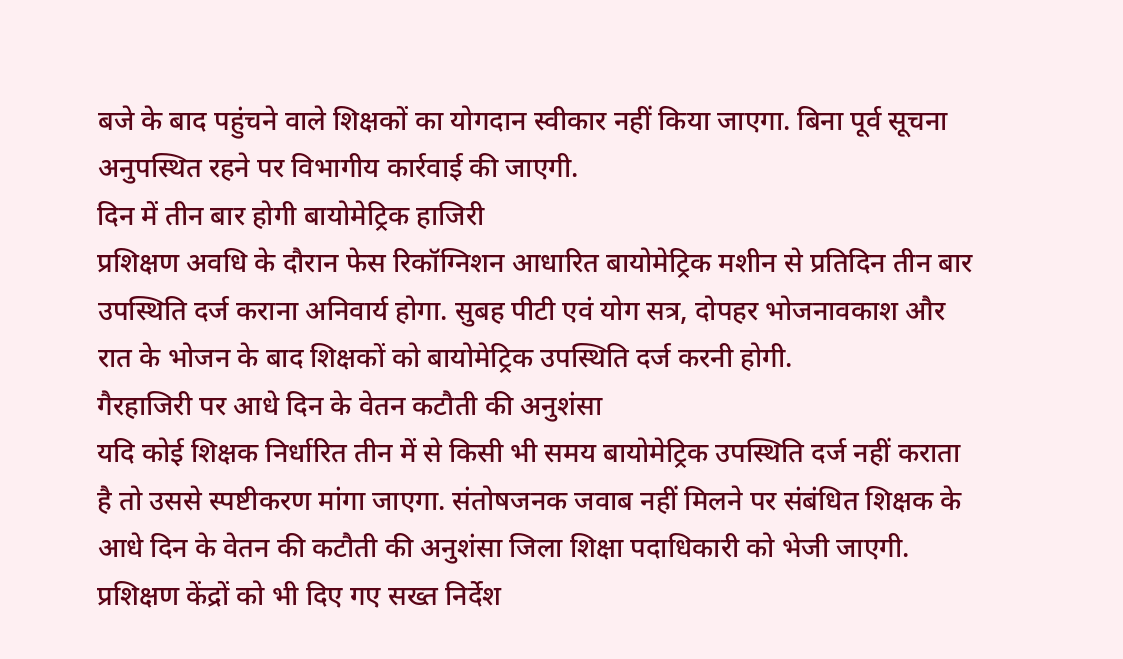बजे के बाद पहुंचने वाले शिक्षकों का योगदान स्वीकार नहीं किया जाएगा. बिना पूर्व सूचना अनुपस्थित रहने पर विभागीय कार्रवाई की जाएगी.
दिन में तीन बार होगी बायोमेट्रिक हाजिरी
प्रशिक्षण अवधि के दौरान फेस रिकॉग्निशन आधारित बायोमेट्रिक मशीन से प्रतिदिन तीन बार उपस्थिति दर्ज कराना अनिवार्य होगा. सुबह पीटी एवं योग सत्र, दोपहर भोजनावकाश और रात के भोजन के बाद शिक्षकों को बायोमेट्रिक उपस्थिति दर्ज करनी होगी.
गैरहाजिरी पर आधे दिन के वेतन कटौती की अनुशंसा
यदि कोई शिक्षक निर्धारित तीन में से किसी भी समय बायोमेट्रिक उपस्थिति दर्ज नहीं कराता है तो उससे स्पष्टीकरण मांगा जाएगा. संतोषजनक जवाब नहीं मिलने पर संबंधित शिक्षक के आधे दिन के वेतन की कटौती की अनुशंसा जिला शिक्षा पदाधिकारी को भेजी जाएगी.
प्रशिक्षण केंद्रों को भी दिए गए सख्त निर्देश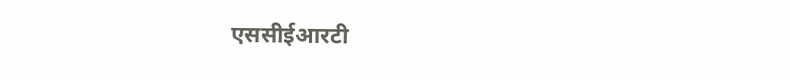एससीईआरटी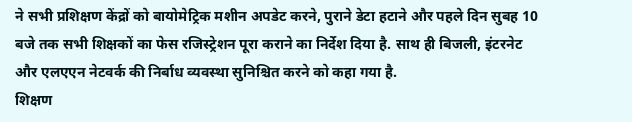ने सभी प्रशिक्षण केंद्रों को बायोमेट्रिक मशीन अपडेट करने, पुराने डेटा हटाने और पहले दिन सुबह 10 बजे तक सभी शिक्षकों का फेस रजिस्ट्रेशन पूरा कराने का निर्देश दिया है. साथ ही बिजली, इंटरनेट और एलएएन नेटवर्क की निर्बाध व्यवस्था सुनिश्चित करने को कहा गया है.
शिक्षण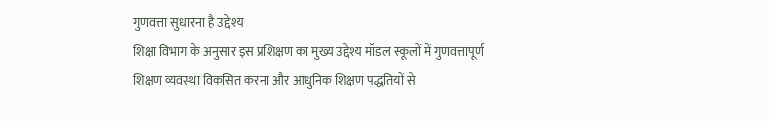गुणवत्ता सुधारना है उद्देश्य
शिक्षा विभाग के अनुसार इस प्रशिक्षण का मुख्य उद्देश्य मॉडल स्कूलों में गुणवत्तापूर्ण शिक्षण व्यवस्था विकसित करना और आधुनिक शिक्षण पद्धतियों से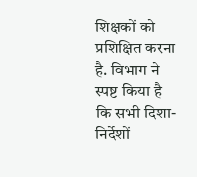शिक्षकों को प्रशिक्षित करना है. विभाग ने स्पष्ट किया है कि सभी दिशा-निर्देशों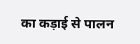का कड़ाई से पालन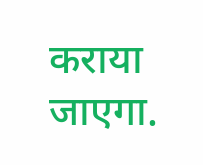कराया जाएगा.